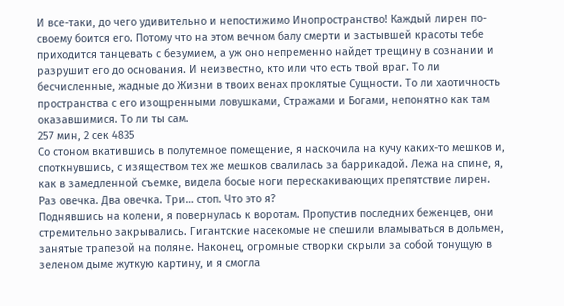И все-таки, до чего удивительно и непостижимо Инопространство! Каждый лирен по-своему боится его. Потому что на этом вечном балу смерти и застывшей красоты тебе приходится танцевать с безумием, а уж оно непременно найдет трещину в сознании и разрушит его до основания. И неизвестно, кто или что есть твой враг. То ли бесчисленные, жадные до Жизни в твоих венах проклятые Сущности. То ли хаотичность пространства с его изощренными ловушками, Стражами и Богами, непонятно как там оказавшимися. То ли ты сам.
257 мин, 2 сек 4835
Со стоном вкатившись в полутемное помещение, я наскочила на кучу каких-то мешков и, споткнувшись, с изяществом тех же мешков свалилась за баррикадой. Лежа на спине, я, как в замедленной съемке, видела босые ноги перескакивающих препятствие лирен. Раз овечка. Два овечка. Три… стоп. Что это я?
Поднявшись на колени, я повернулась к воротам. Пропустив последних беженцев, они стремительно закрывались. Гигантские насекомые не спешили вламываться в дольмен, занятые трапезой на поляне. Наконец, огромные створки скрыли за собой тонущую в зеленом дыме жуткую картину, и я смогла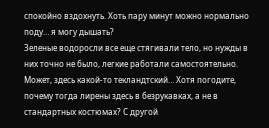спокойно вздохнуть. Хоть пару минут можно нормально поду… я могу дышать?
Зеленые водоросли все еще стягивали тело, но нужды в них точно не было, легкие работали самостоятельно. Может, здесь какой-то текландтский… Хотя погодите, почему тогда лирены здесь в безрукавках, а не в стандартных костюмах? С другой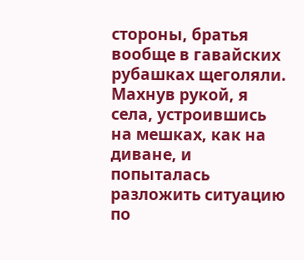стороны, братья вообще в гавайских рубашках щеголяли.
Махнув рукой, я села, устроившись на мешках, как на диване, и попыталась разложить ситуацию по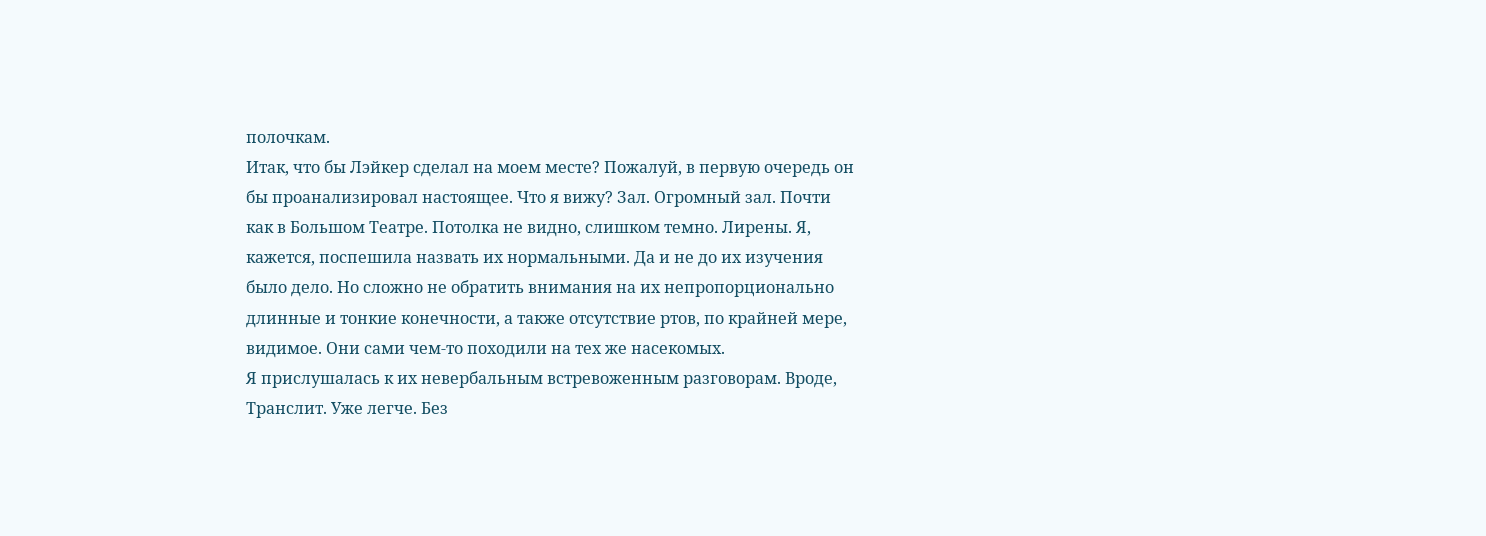полочкам.
Итак, что бы Лэйкер сделал на моем месте? Пожалуй, в первую очередь он бы проанализировал настоящее. Что я вижу? Зал. Огромный зал. Почти как в Большом Театре. Потолка не видно, слишком темно. Лирены. Я, кажется, поспешила назвать их нормальными. Да и не до их изучения было дело. Но сложно не обратить внимания на их непропорционально длинные и тонкие конечности, а также отсутствие ртов, по крайней мере, видимое. Они сами чем-то походили на тех же насекомых.
Я прислушалась к их невербальным встревоженным разговорам. Вроде, Транслит. Уже легче. Без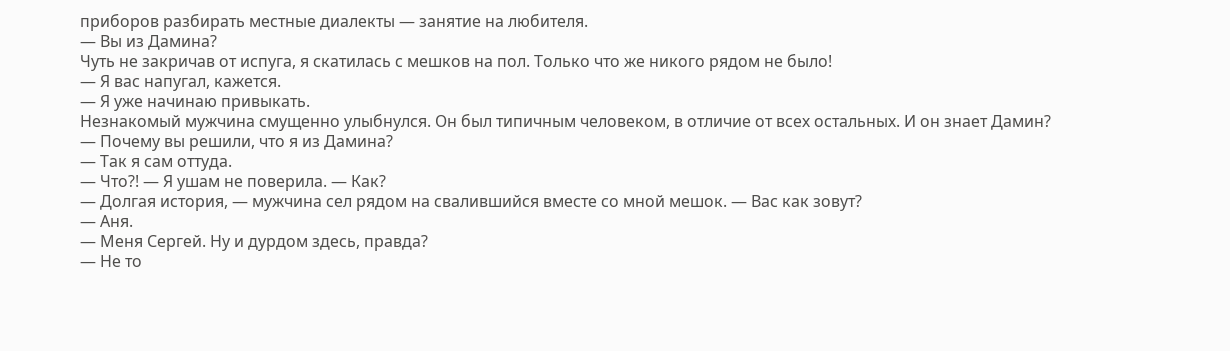приборов разбирать местные диалекты — занятие на любителя.
— Вы из Дамина?
Чуть не закричав от испуга, я скатилась с мешков на пол. Только что же никого рядом не было!
— Я вас напугал, кажется.
— Я уже начинаю привыкать.
Незнакомый мужчина смущенно улыбнулся. Он был типичным человеком, в отличие от всех остальных. И он знает Дамин?
— Почему вы решили, что я из Дамина?
— Так я сам оттуда.
— Что?! — Я ушам не поверила. — Как?
— Долгая история, — мужчина сел рядом на свалившийся вместе со мной мешок. — Вас как зовут?
— Аня.
— Меня Сергей. Ну и дурдом здесь, правда?
— Не то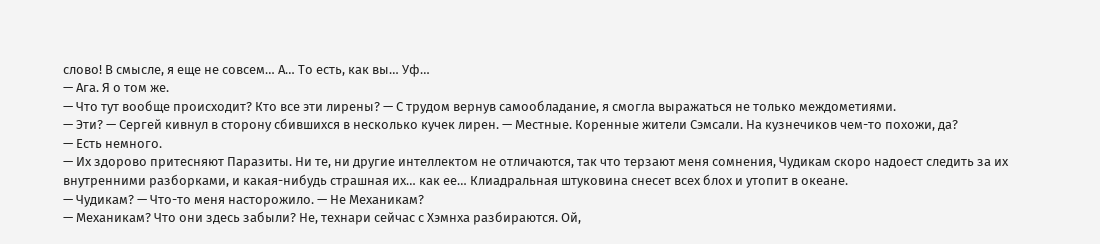слово! В смысле, я еще не совсем… А… То есть, как вы… Уф…
— Ага. Я о том же.
— Что тут вообще происходит? Кто все эти лирены? — С трудом вернув самообладание, я смогла выражаться не только междометиями.
— Эти? — Сергей кивнул в сторону сбившихся в несколько кучек лирен. — Местные. Коренные жители Сэмсали. На кузнечиков чем-то похожи, да?
— Есть немного.
— Их здорово притесняют Паразиты. Ни те, ни другие интеллектом не отличаются, так что терзают меня сомнения, Чудикам скоро надоест следить за их внутренними разборками, и какая-нибудь страшная их… как ее… Клиадральная штуковина снесет всех блох и утопит в океане.
— Чудикам? — Что-то меня насторожило. — Не Механикам?
— Механикам? Что они здесь забыли? Не, технари сейчас с Хэмнха разбираются. Ой,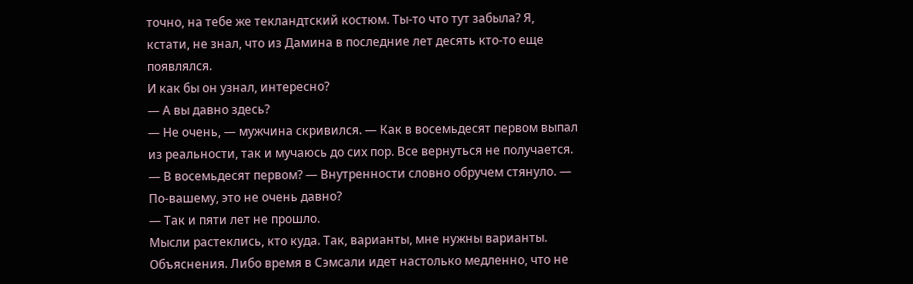точно, на тебе же текландтский костюм. Ты-то что тут забыла? Я, кстати, не знал, что из Дамина в последние лет десять кто-то еще появлялся.
И как бы он узнал, интересно?
— А вы давно здесь?
— Не очень, — мужчина скривился. — Как в восемьдесят первом выпал из реальности, так и мучаюсь до сих пор. Все вернуться не получается.
— В восемьдесят первом? — Внутренности словно обручем стянуло. — По-вашему, это не очень давно?
— Так и пяти лет не прошло.
Мысли растеклись, кто куда. Так, варианты, мне нужны варианты. Объяснения. Либо время в Сэмсали идет настолько медленно, что не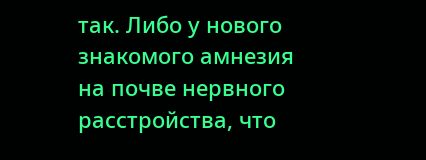так. Либо у нового знакомого амнезия на почве нервного расстройства, что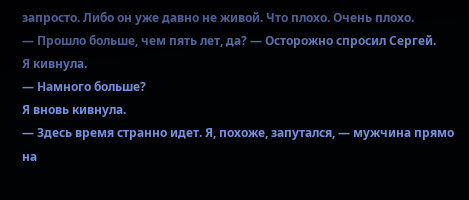запросто. Либо он уже давно не живой. Что плохо. Очень плохо.
— Прошло больше, чем пять лет, да? — Осторожно спросил Сергей.
Я кивнула.
— Намного больше?
Я вновь кивнула.
— Здесь время странно идет. Я, похоже, запутался, — мужчина прямо на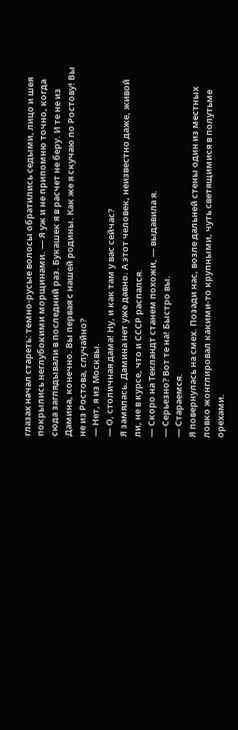глазах начал стареть: темно-русые волосы обратились седыми, лицо и шея покрылись неглубокими морщинами. — Я уж и не припомню точно, когда сюда заглядывали в последний раз. Букашек я в расчет не беру. И те не из Дамина, конечно. Вы первая с нашей родины. Как же я скучаю по Ростову! Вы не из Ростова, случайно?
— Нет, я из Москвы.
— О, столичная дама! Ну, и как там у вас сейчас?
Я замялась. Дамина нет уже давно. А этот человек, неизвестно даже, живой ли, не в курсе, что и СССР распался.
— Скоро на Текландт станем похожи, — выдавила я.
— Серьезно? Вот те на! Быстро вы.
— Стараемся.
Я повернулась на смех. Позади нас, возле дальней стены один из местных ловко жонглировал какими-то крупными, чуть светящимися в полутьме орехами.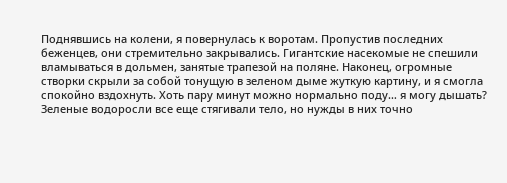Поднявшись на колени, я повернулась к воротам. Пропустив последних беженцев, они стремительно закрывались. Гигантские насекомые не спешили вламываться в дольмен, занятые трапезой на поляне. Наконец, огромные створки скрыли за собой тонущую в зеленом дыме жуткую картину, и я смогла спокойно вздохнуть. Хоть пару минут можно нормально поду… я могу дышать?
Зеленые водоросли все еще стягивали тело, но нужды в них точно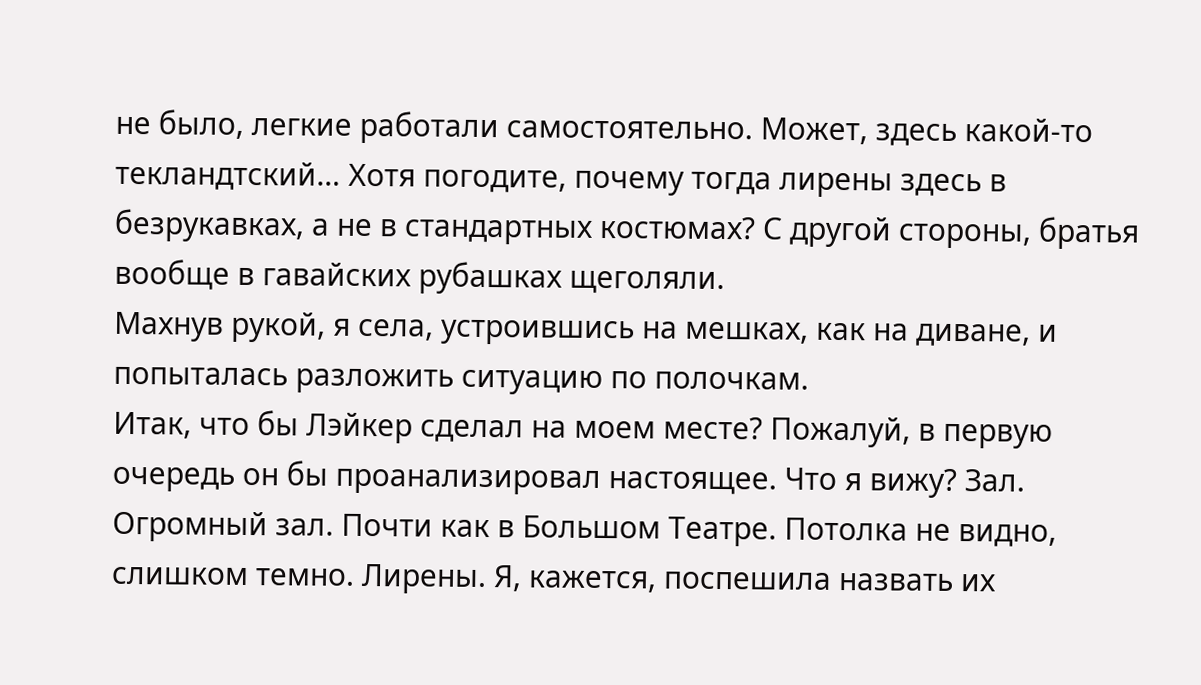не было, легкие работали самостоятельно. Может, здесь какой-то текландтский… Хотя погодите, почему тогда лирены здесь в безрукавках, а не в стандартных костюмах? С другой стороны, братья вообще в гавайских рубашках щеголяли.
Махнув рукой, я села, устроившись на мешках, как на диване, и попыталась разложить ситуацию по полочкам.
Итак, что бы Лэйкер сделал на моем месте? Пожалуй, в первую очередь он бы проанализировал настоящее. Что я вижу? Зал. Огромный зал. Почти как в Большом Театре. Потолка не видно, слишком темно. Лирены. Я, кажется, поспешила назвать их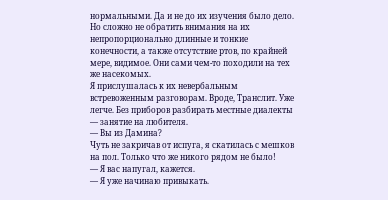нормальными. Да и не до их изучения было дело. Но сложно не обратить внимания на их непропорционально длинные и тонкие конечности, а также отсутствие ртов, по крайней мере, видимое. Они сами чем-то походили на тех же насекомых.
Я прислушалась к их невербальным встревоженным разговорам. Вроде, Транслит. Уже легче. Без приборов разбирать местные диалекты — занятие на любителя.
— Вы из Дамина?
Чуть не закричав от испуга, я скатилась с мешков на пол. Только что же никого рядом не было!
— Я вас напугал, кажется.
— Я уже начинаю привыкать.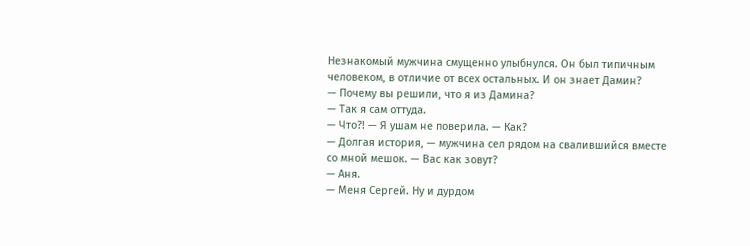Незнакомый мужчина смущенно улыбнулся. Он был типичным человеком, в отличие от всех остальных. И он знает Дамин?
— Почему вы решили, что я из Дамина?
— Так я сам оттуда.
— Что?! — Я ушам не поверила. — Как?
— Долгая история, — мужчина сел рядом на свалившийся вместе со мной мешок. — Вас как зовут?
— Аня.
— Меня Сергей. Ну и дурдом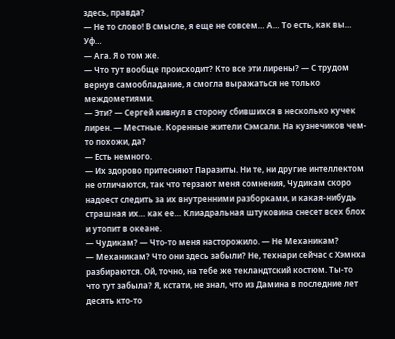здесь, правда?
— Не то слово! В смысле, я еще не совсем… А… То есть, как вы… Уф…
— Ага. Я о том же.
— Что тут вообще происходит? Кто все эти лирены? — С трудом вернув самообладание, я смогла выражаться не только междометиями.
— Эти? — Сергей кивнул в сторону сбившихся в несколько кучек лирен. — Местные. Коренные жители Сэмсали. На кузнечиков чем-то похожи, да?
— Есть немного.
— Их здорово притесняют Паразиты. Ни те, ни другие интеллектом не отличаются, так что терзают меня сомнения, Чудикам скоро надоест следить за их внутренними разборками, и какая-нибудь страшная их… как ее… Клиадральная штуковина снесет всех блох и утопит в океане.
— Чудикам? — Что-то меня насторожило. — Не Механикам?
— Механикам? Что они здесь забыли? Не, технари сейчас с Хэмнха разбираются. Ой, точно, на тебе же текландтский костюм. Ты-то что тут забыла? Я, кстати, не знал, что из Дамина в последние лет десять кто-то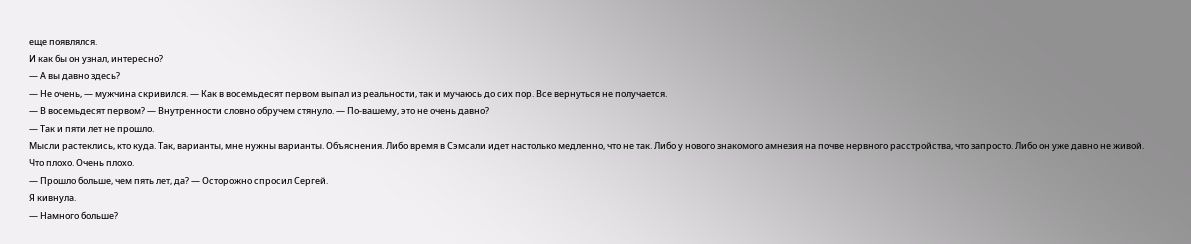еще появлялся.
И как бы он узнал, интересно?
— А вы давно здесь?
— Не очень, — мужчина скривился. — Как в восемьдесят первом выпал из реальности, так и мучаюсь до сих пор. Все вернуться не получается.
— В восемьдесят первом? — Внутренности словно обручем стянуло. — По-вашему, это не очень давно?
— Так и пяти лет не прошло.
Мысли растеклись, кто куда. Так, варианты, мне нужны варианты. Объяснения. Либо время в Сэмсали идет настолько медленно, что не так. Либо у нового знакомого амнезия на почве нервного расстройства, что запросто. Либо он уже давно не живой. Что плохо. Очень плохо.
— Прошло больше, чем пять лет, да? — Осторожно спросил Сергей.
Я кивнула.
— Намного больше?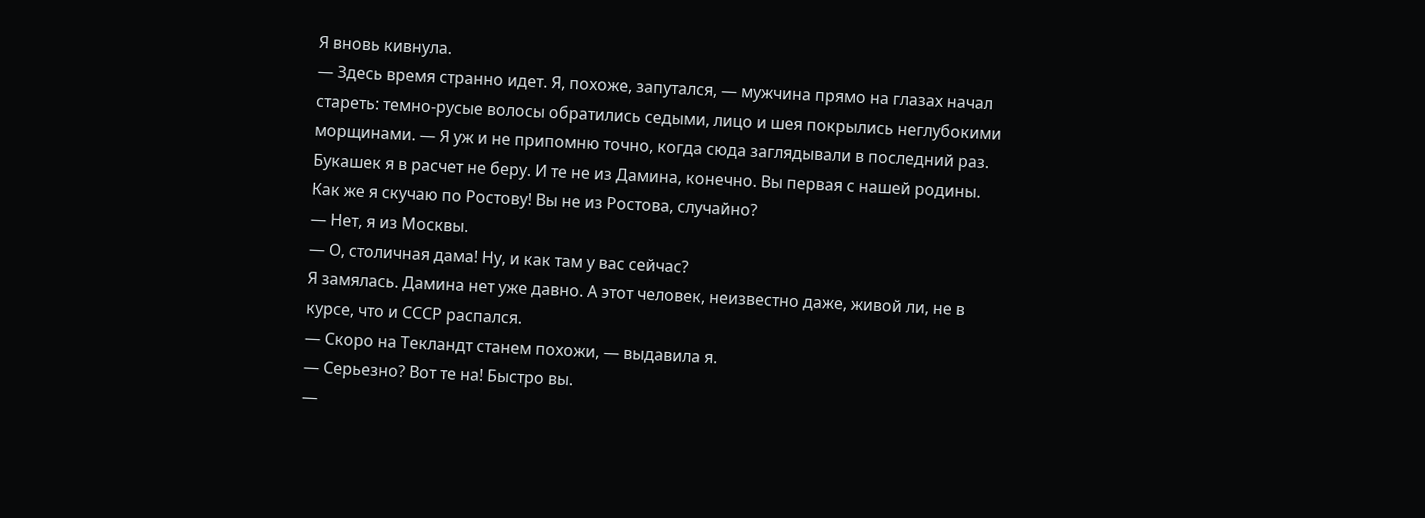Я вновь кивнула.
— Здесь время странно идет. Я, похоже, запутался, — мужчина прямо на глазах начал стареть: темно-русые волосы обратились седыми, лицо и шея покрылись неглубокими морщинами. — Я уж и не припомню точно, когда сюда заглядывали в последний раз. Букашек я в расчет не беру. И те не из Дамина, конечно. Вы первая с нашей родины. Как же я скучаю по Ростову! Вы не из Ростова, случайно?
— Нет, я из Москвы.
— О, столичная дама! Ну, и как там у вас сейчас?
Я замялась. Дамина нет уже давно. А этот человек, неизвестно даже, живой ли, не в курсе, что и СССР распался.
— Скоро на Текландт станем похожи, — выдавила я.
— Серьезно? Вот те на! Быстро вы.
—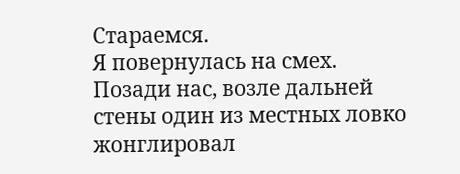Стараемся.
Я повернулась на смех. Позади нас, возле дальней стены один из местных ловко жонглировал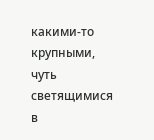какими-то крупными, чуть светящимися в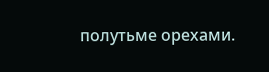полутьме орехами.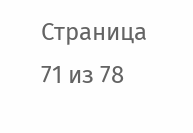Страница 71 из 78